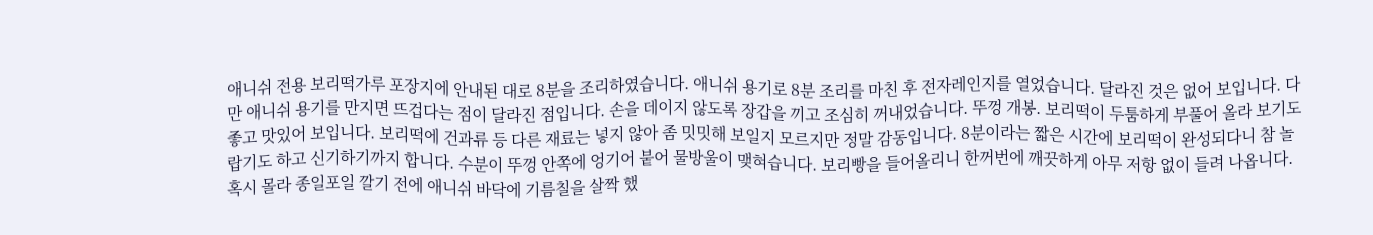애니쉬 전용 보리떡가루 포장지에 안내된 대로 8분을 조리하였습니다. 애니쉬 용기로 8분 조리를 마친 후 전자레인지를 열었습니다. 달라진 것은 없어 보입니다. 다만 애니쉬 용기를 만지면 뜨겁다는 점이 달라진 점입니다. 손을 데이지 않도록 장갑을 끼고 조심히 꺼내었습니다. 뚜껑 개봉. 보리떡이 두툼하게 부풀어 올라 보기도 좋고 맛있어 보입니다. 보리떡에 건과류 등 다른 재료는 넣지 않아 좀 밋밋해 보일지 모르지만 정말 감동입니다. 8분이라는 짧은 시간에 보리떡이 완성되다니 참 놀랍기도 하고 신기하기까지 합니다. 수분이 뚜껑 안쪽에 엉기어 붙어 물방울이 맺혀습니다. 보리빵을 들어올리니 한꺼번에 깨끗하게 아무 저항 없이 들려 나옵니다. 혹시 몰라 종일포일 깔기 전에 애니쉬 바닥에 기름칠을 살짝 했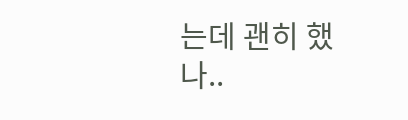는데 괜히 했나..